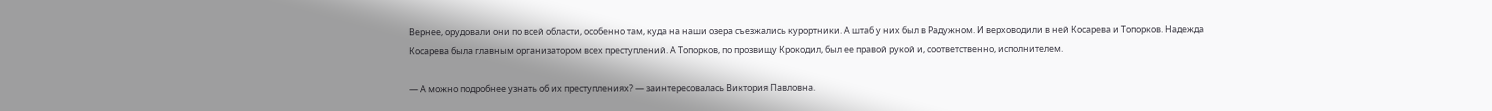Вернее, орудовали они по всей области, особенно там, куда на наши озера съезжались курортники. А штаб у них был в Радужном. И верховодили в ней Косарева и Топорков. Надежда Косарева была главным организатором всех преступлений. А Топорков, по прозвищу Крокодил, был ее правой рукой и, соответственно, исполнителем.

— А можно подробнее узнать об их преступлениях? — заинтересовалась Виктория Павловна.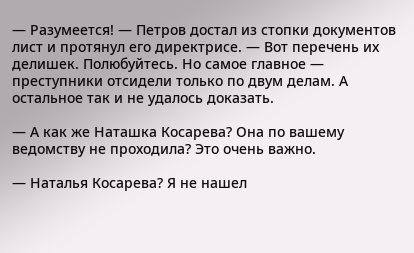— Разумеется! — Петров достал из стопки документов лист и протянул его директрисе. — Вот перечень их делишек. Полюбуйтесь. Но самое главное — преступники отсидели только по двум делам. А остальное так и не удалось доказать.

— А как же Наташка Косарева? Она по вашему ведомству не проходила? Это очень важно.

— Наталья Косарева? Я не нашел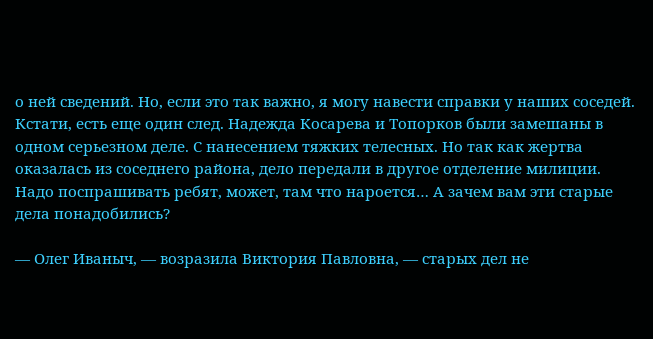о ней сведений. Но, если это так важно, я могу навести справки у наших соседей. Кстати, есть еще один след. Надежда Косарева и Топорков были замешаны в одном серьезном деле. С нанесением тяжких телесных. Но так как жертва оказалась из соседнего района, дело передали в другое отделение милиции. Надо поспрашивать ребят, может, там что нароется… А зачем вам эти старые дела понадобились?

— Олег Иваныч, — возразила Виктория Павловна, — старых дел не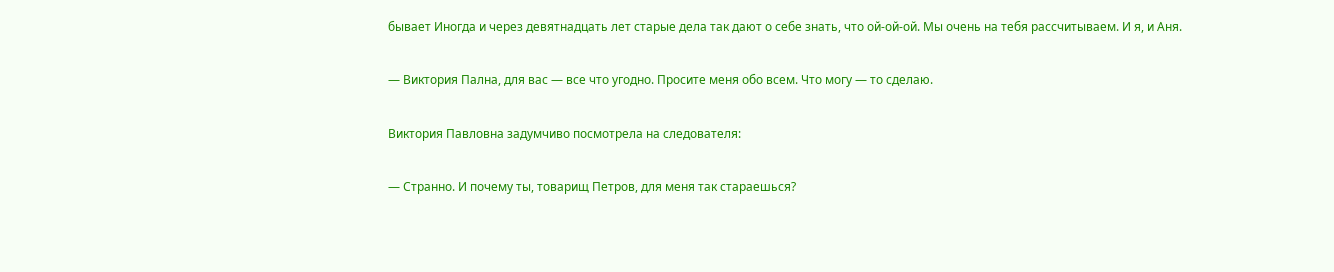бывает Иногда и через девятнадцать лет старые дела так дают о себе знать, что ой-ой-ой. Мы очень на тебя рассчитываем. И я, и Аня.

— Виктория Пална, для вас — все что угодно. Просите меня обо всем. Что могу — то сделаю.

Виктория Павловна задумчиво посмотрела на следователя:

— Странно. И почему ты, товарищ Петров, для меня так стараешься?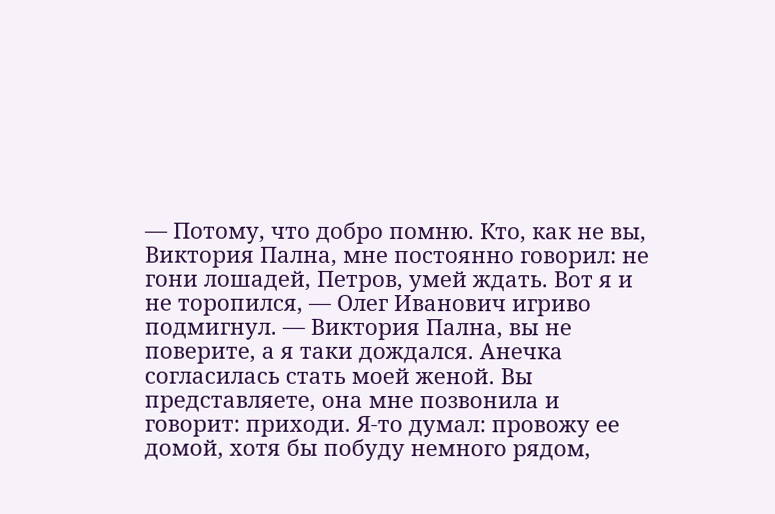— Потому, что добро помню. Кто, как не вы, Виктория Пална, мне постоянно говорил: не гони лошадей, Петров, умей ждать. Вот я и не торопился, — Олег Иванович игриво подмигнул. — Виктория Пална, вы не поверите, а я таки дождался. Анечка согласилась стать моей женой. Вы представляете, она мне позвонила и говорит: приходи. Я-то думал: провожу ее домой, хотя бы побуду немного рядом,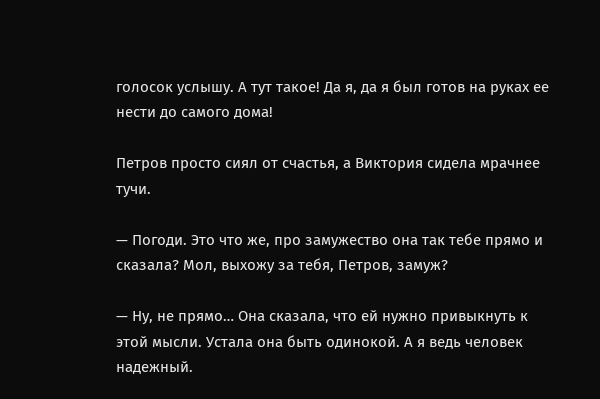голосок услышу. А тут такое! Да я, да я был готов на руках ее нести до самого дома!

Петров просто сиял от счастья, а Виктория сидела мрачнее тучи.

— Погоди. Это что же, про замужество она так тебе прямо и сказала? Мол, выхожу за тебя, Петров, замуж?

— Ну, не прямо… Она сказала, что ей нужно привыкнуть к этой мысли. Устала она быть одинокой. А я ведь человек надежный.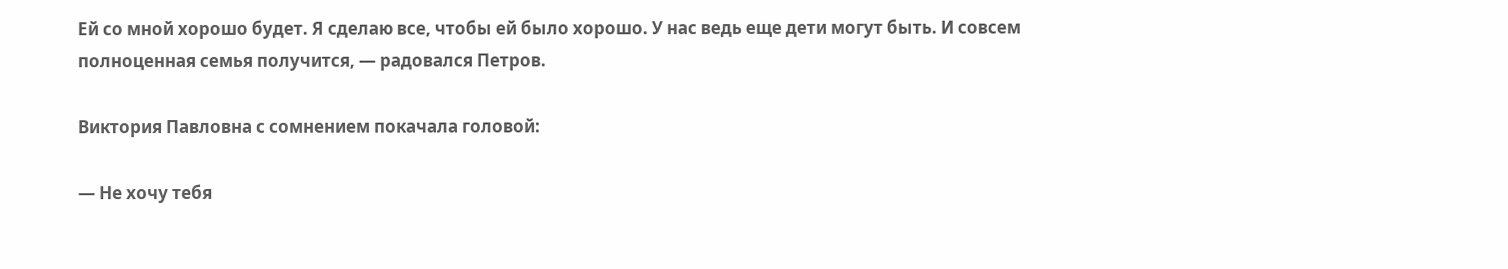Ей со мной хорошо будет. Я сделаю все, чтобы ей было хорошо. У нас ведь еще дети могут быть. И совсем полноценная семья получится, — радовался Петров.

Виктория Павловна с сомнением покачала головой:

— Не хочу тебя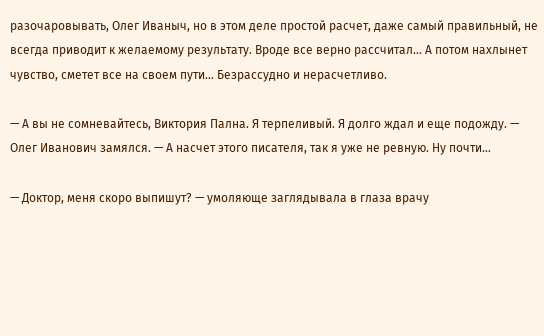разочаровывать, Олег Иваныч, но в этом деле простой расчет, даже самый правильный, не всегда приводит к желаемому результату. Вроде все верно рассчитал… А потом нахлынет чувство, сметет все на своем пути… Безрассудно и нерасчетливо.

— А вы не сомневайтесь, Виктория Пална. Я терпеливый. Я долго ждал и еще подожду. — Олег Иванович замялся. — А насчет этого писателя, так я уже не ревную. Ну почти…

— Доктор, меня скоро выпишут? — умоляюще заглядывала в глаза врачу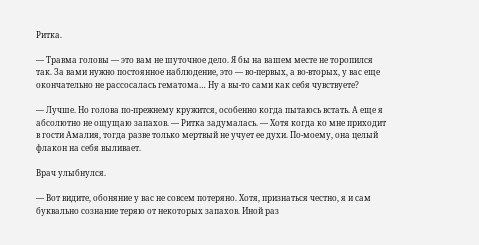Ритка.

— Травма головы — это вам не шуточное дело. Я бы на вашем месте не торопился так. За вами нужно постоянное наблюдение, это — во-первых, а во-вторых, у вас еще окончательно не рассосалась гематома… Ну а вы-то сами как себя чувствуете?

— Лучше. Но голова по-прежнему кружится, особенно когда пытаюсь встать. А еще я абсолютно не ощущаю запахов. — Ритка задумалась. — Хотя когда ко мне приходит в гости Амалия, тогда разве только мертвый не учует ее духи. По-моему, она целый флакон на себя выливает.

Врач улыбнулся.

— Вот видите, обоняние у вас не совсем потеряно. Хотя, признаться честно, я и сам буквально сознание теряю от некоторых запахов. Иной раз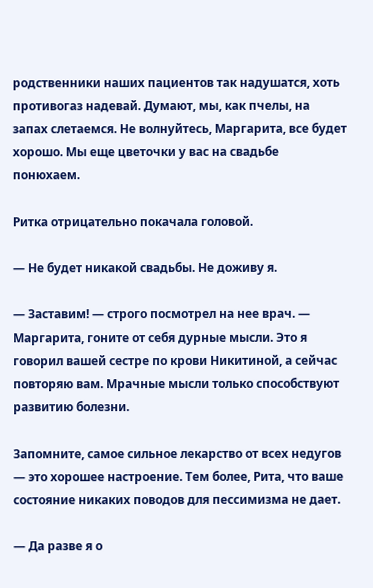родственники наших пациентов так надушатся, хоть противогаз надевай. Думают, мы, как пчелы, на запах слетаемся. Не волнуйтесь, Маргарита, все будет хорошо. Мы еще цветочки у вас на свадьбе понюхаем.

Ритка отрицательно покачала головой.

— Не будет никакой свадьбы. Не доживу я.

— Заставим! — строго посмотрел на нее врач. — Маргарита, гоните от себя дурные мысли. Это я говорил вашей сестре по крови Никитиной, а сейчас повторяю вам. Мрачные мысли только способствуют развитию болезни.

Запомните, самое сильное лекарство от всех недугов — это хорошее настроение. Тем более, Рита, что ваше состояние никаких поводов для пессимизма не дает.

— Да разве я о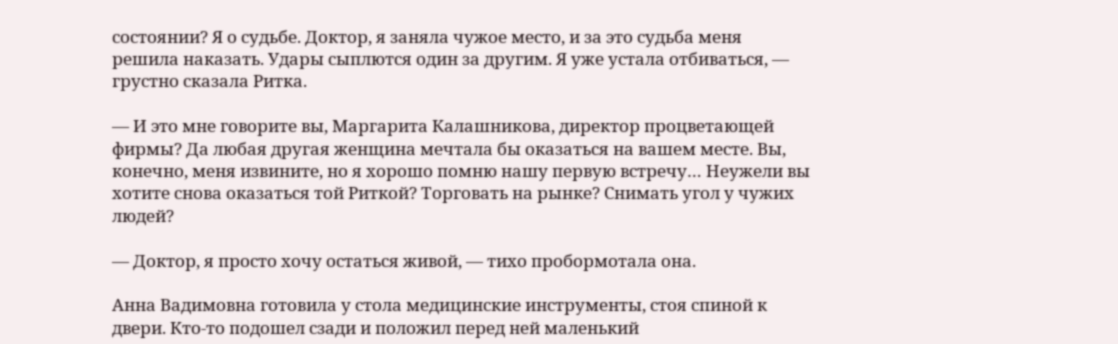состоянии? Я о судьбе. Доктор, я заняла чужое место, и за это судьба меня решила наказать. Удары сыплются один за другим. Я уже устала отбиваться, — грустно сказала Ритка.

— И это мне говорите вы, Маргарита Калашникова, директор процветающей фирмы? Да любая другая женщина мечтала бы оказаться на вашем месте. Вы, конечно, меня извините, но я хорошо помню нашу первую встречу… Неужели вы хотите снова оказаться той Риткой? Торговать на рынке? Снимать угол у чужих людей?

— Доктор, я просто хочу остаться живой, — тихо пробормотала она.

Анна Вадимовна готовила у стола медицинские инструменты, стоя спиной к двери. Кто-то подошел сзади и положил перед ней маленький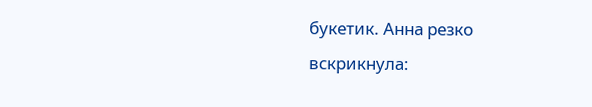букетик. Анна резко вскрикнула: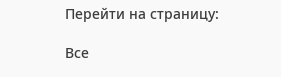Перейти на страницу:

Все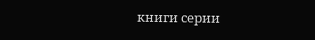книги серии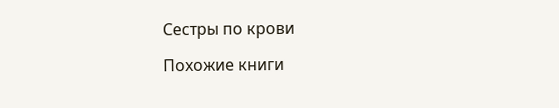Сестры по крови

Похожие книги